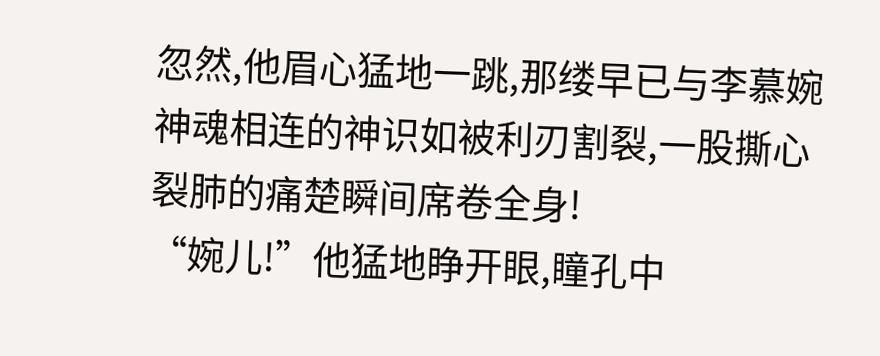忽然,他眉心猛地一跳,那缕早已与李慕婉神魂相连的神识如被利刃割裂,一股撕心裂肺的痛楚瞬间席卷全身!
“婉儿!”他猛地睁开眼,瞳孔中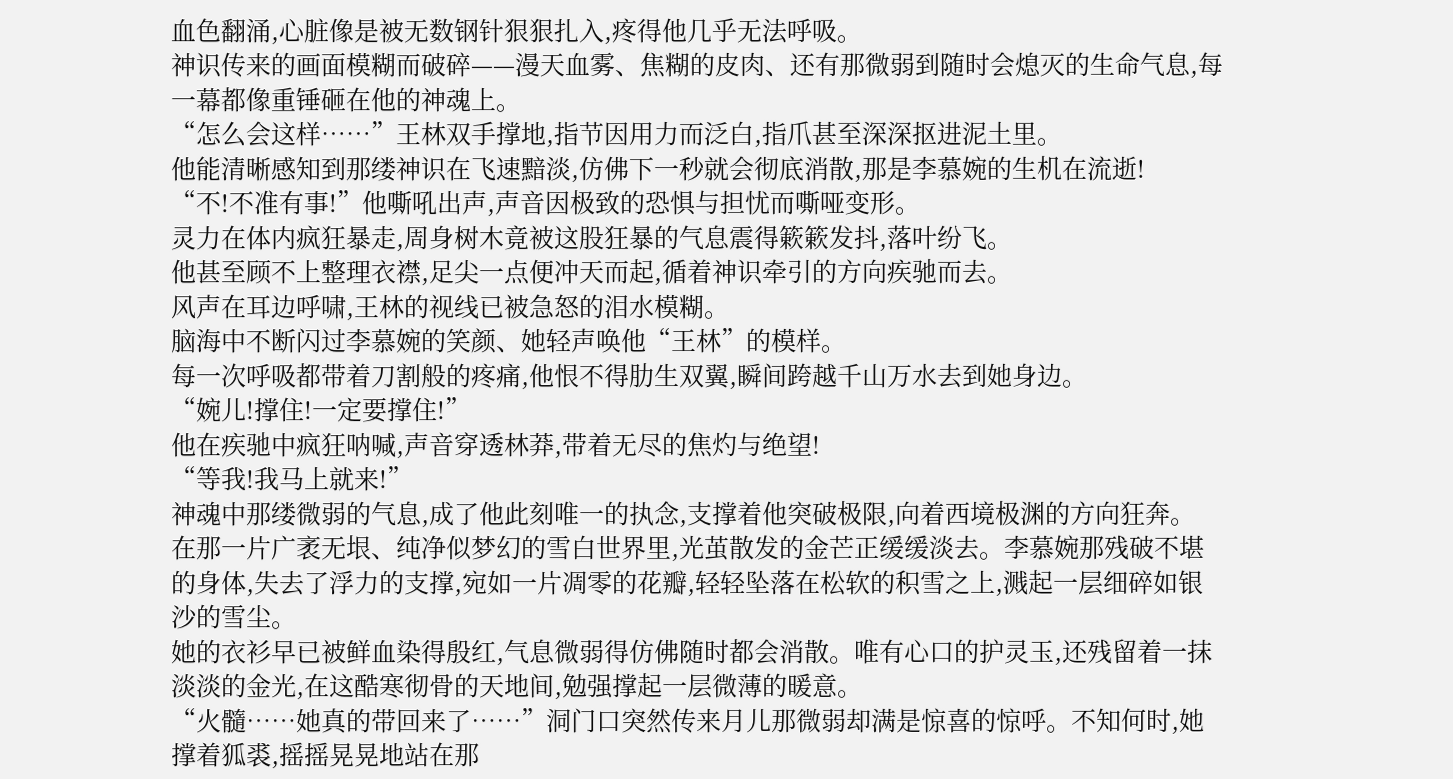血色翻涌,心脏像是被无数钢针狠狠扎入,疼得他几乎无法呼吸。
神识传来的画面模糊而破碎——漫天血雾、焦糊的皮肉、还有那微弱到随时会熄灭的生命气息,每一幕都像重锤砸在他的神魂上。
“怎么会这样……”王林双手撑地,指节因用力而泛白,指爪甚至深深抠进泥土里。
他能清晰感知到那缕神识在飞速黯淡,仿佛下一秒就会彻底消散,那是李慕婉的生机在流逝!
“不!不准有事!”他嘶吼出声,声音因极致的恐惧与担忧而嘶哑变形。
灵力在体内疯狂暴走,周身树木竟被这股狂暴的气息震得簌簌发抖,落叶纷飞。
他甚至顾不上整理衣襟,足尖一点便冲天而起,循着神识牵引的方向疾驰而去。
风声在耳边呼啸,王林的视线已被急怒的泪水模糊。
脑海中不断闪过李慕婉的笑颜、她轻声唤他“王林”的模样。
每一次呼吸都带着刀割般的疼痛,他恨不得肋生双翼,瞬间跨越千山万水去到她身边。
“婉儿!撑住!一定要撑住!”
他在疾驰中疯狂呐喊,声音穿透林莽,带着无尽的焦灼与绝望!
“等我!我马上就来!”
神魂中那缕微弱的气息,成了他此刻唯一的执念,支撑着他突破极限,向着西境极渊的方向狂奔。
在那一片广袤无垠、纯净似梦幻的雪白世界里,光茧散发的金芒正缓缓淡去。李慕婉那残破不堪的身体,失去了浮力的支撑,宛如一片凋零的花瓣,轻轻坠落在松软的积雪之上,溅起一层细碎如银沙的雪尘。
她的衣衫早已被鲜血染得殷红,气息微弱得仿佛随时都会消散。唯有心口的护灵玉,还残留着一抹淡淡的金光,在这酷寒彻骨的天地间,勉强撑起一层微薄的暖意。
“火髓……她真的带回来了……”洞门口突然传来月儿那微弱却满是惊喜的惊呼。不知何时,她撑着狐裘,摇摇晃晃地站在那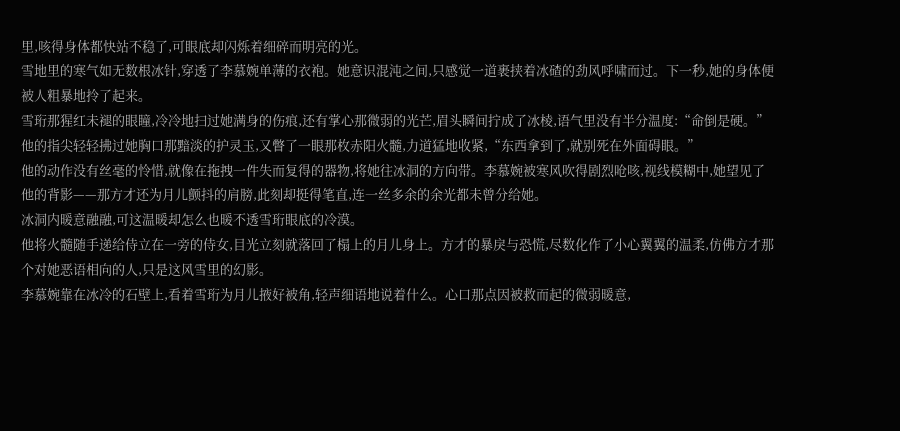里,咳得身体都快站不稳了,可眼底却闪烁着细碎而明亮的光。
雪地里的寒气如无数根冰针,穿透了李慕婉单薄的衣袍。她意识混沌之间,只感觉一道裹挟着冰碴的劲风呼啸而过。下一秒,她的身体便被人粗暴地拎了起来。
雪珩那猩红未褪的眼瞳,冷冷地扫过她满身的伤痕,还有掌心那微弱的光芒,眉头瞬间拧成了冰棱,语气里没有半分温度:“命倒是硬。”他的指尖轻轻拂过她胸口那黯淡的护灵玉,又瞥了一眼那枚赤阳火髓,力道猛地收紧,“东西拿到了,就别死在外面碍眼。”
他的动作没有丝毫的怜惜,就像在拖拽一件失而复得的器物,将她往冰洞的方向带。李慕婉被寒风吹得剧烈呛咳,视线模糊中,她望见了他的背影——那方才还为月儿颤抖的肩膀,此刻却挺得笔直,连一丝多余的余光都未曾分给她。
冰洞内暖意融融,可这温暖却怎么也暖不透雪珩眼底的冷漠。
他将火髓随手递给侍立在一旁的侍女,目光立刻就落回了榻上的月儿身上。方才的暴戾与恐慌,尽数化作了小心翼翼的温柔,仿佛方才那个对她恶语相向的人,只是这风雪里的幻影。
李慕婉靠在冰冷的石壁上,看着雪珩为月儿掖好被角,轻声细语地说着什么。心口那点因被救而起的微弱暖意,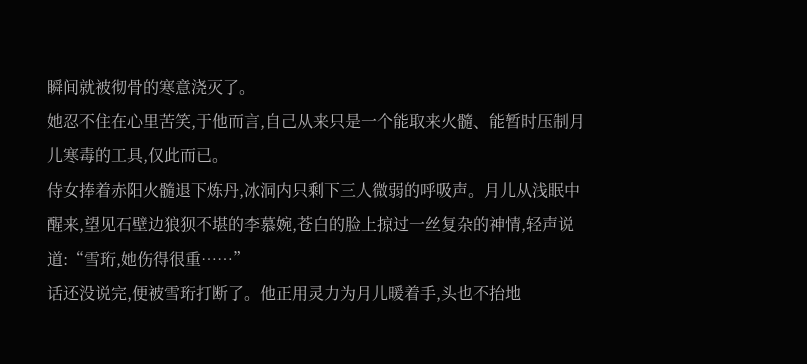瞬间就被彻骨的寒意浇灭了。
她忍不住在心里苦笑,于他而言,自己从来只是一个能取来火髓、能暂时压制月儿寒毒的工具,仅此而已。
侍女捧着赤阳火髓退下炼丹,冰洞内只剩下三人微弱的呼吸声。月儿从浅眠中醒来,望见石壁边狼狈不堪的李慕婉,苍白的脸上掠过一丝复杂的神情,轻声说道:“雪珩,她伤得很重……”
话还没说完,便被雪珩打断了。他正用灵力为月儿暖着手,头也不抬地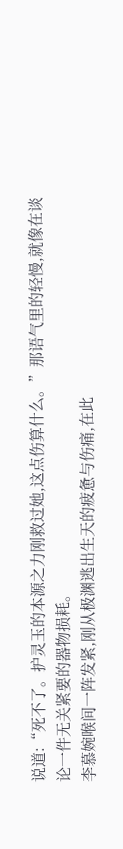说道:“死不了。护灵玉的本源之力刚救过她,这点伤算什么。”那语气里的轻慢,就像在谈论一件无关紧要的器物损耗。
李慕婉喉间一阵发紧,刚从极渊逃出生天的疲惫与伤痛,在此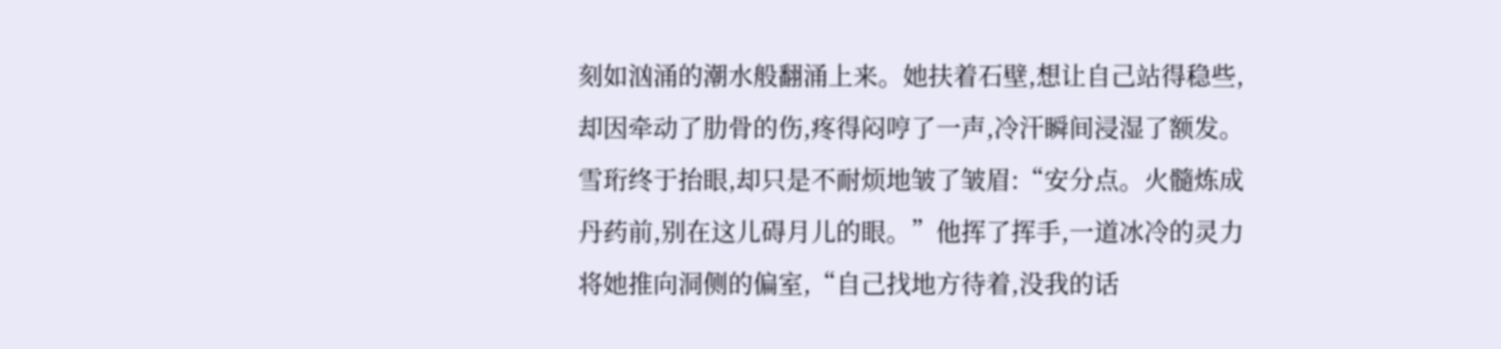刻如汹涌的潮水般翻涌上来。她扶着石壁,想让自己站得稳些,却因牵动了肋骨的伤,疼得闷哼了一声,冷汗瞬间浸湿了额发。
雪珩终于抬眼,却只是不耐烦地皱了皱眉:“安分点。火髓炼成丹药前,别在这儿碍月儿的眼。”他挥了挥手,一道冰冷的灵力将她推向洞侧的偏室,“自己找地方待着,没我的话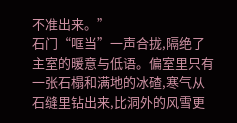不准出来。”
石门“哐当”一声合拢,隔绝了主室的暖意与低语。偏室里只有一张石榻和满地的冰碴,寒气从石缝里钻出来,比洞外的风雪更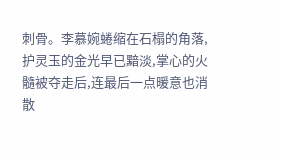刺骨。李慕婉蜷缩在石榻的角落,护灵玉的金光早已黯淡,掌心的火髓被夺走后,连最后一点暖意也消散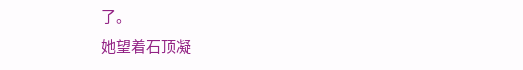了。
她望着石顶凝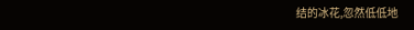结的冰花,忽然低低地